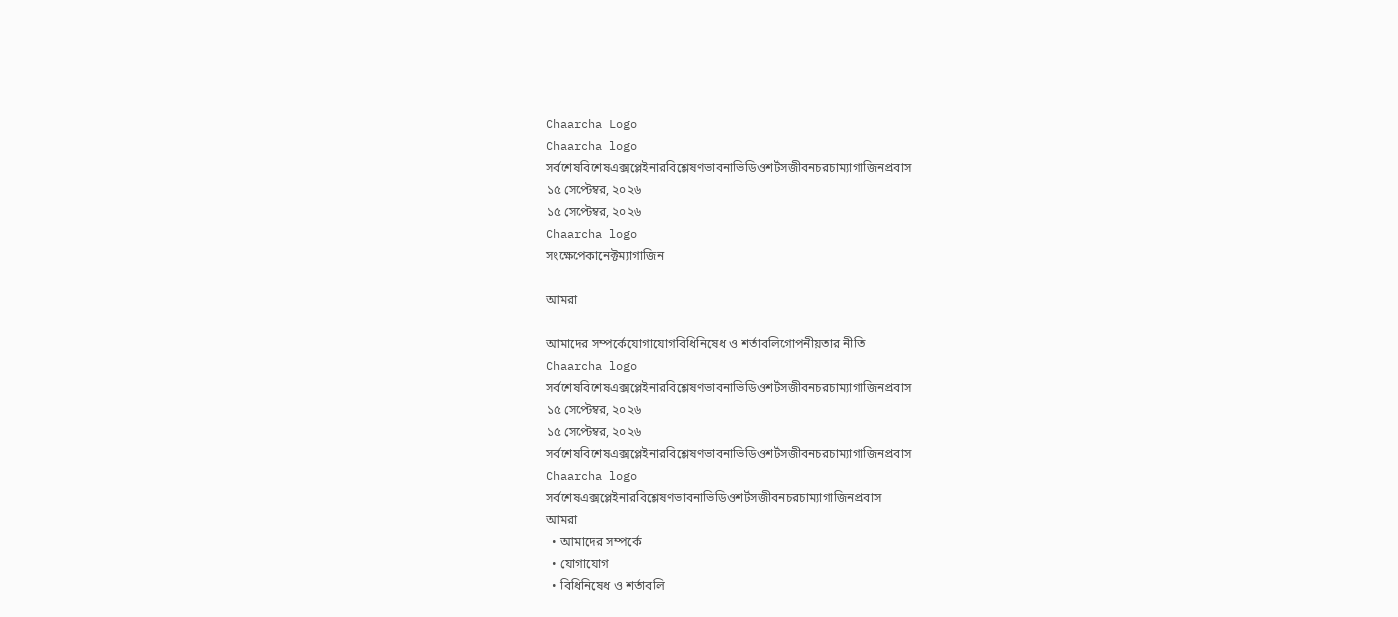Chaarcha Logo
Chaarcha logo
সর্বশেষবিশেষএক্সপ্লেইনারবিশ্লেষণভাবনাভিডিওশর্টসজীবনচরচাম্যাগাজিনপ্রবাস
১৫ সেপ্টেম্বর, ২০২৬
১৫ সেপ্টেম্বর, ২০২৬
Chaarcha logo
সংক্ষেপেকানেক্টম্যাগাজিন

আমরা

আমাদের সম্পর্কেযোগাযোগবিধিনিষেধ ও শর্তাবলিগোপনীয়তার নীতি
Chaarcha logo
সর্বশেষবিশেষএক্সপ্লেইনারবিশ্লেষণভাবনাভিডিওশর্টসজীবনচরচাম্যাগাজিনপ্রবাস
১৫ সেপ্টেম্বর, ২০২৬
১৫ সেপ্টেম্বর, ২০২৬
সর্বশেষবিশেষএক্সপ্লেইনারবিশ্লেষণভাবনাভিডিওশর্টসজীবনচরচাম্যাগাজিনপ্রবাস
Chaarcha logo
সর্বশেষএক্সপ্লেইনারবিশ্লেষণভাবনাভিডিওশর্টসজীবনচরচাম্যাগাজিনপ্রবাস
আমরা
  • আমাদের সম্পর্কে
  • যোগাযোগ
  • বিধিনিষেধ ও শর্তাবলি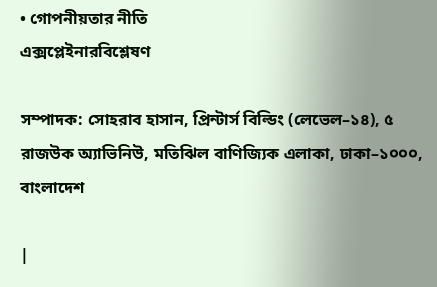• গোপনীয়তার নীতি
এক্সপ্লেইনারবিশ্লেষণ

সম্পাদক: সোহরাব হাসান, প্রিন্টার্স বিল্ডিং (লেভেল–১৪), ৫ রাজউক অ্যাভিনিউ, মতিঝিল বাণিজ্যিক এলাকা, ঢাকা–১০০০, বাংলাদেশ

|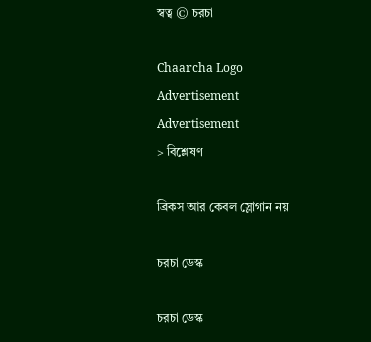স্বত্ব © চরচা

Chaarcha Logo
Advertisement
Advertisement
> বিশ্লেষণ

ব্রিকস আর কেবল স্লোগান নয়

চরচা ডেস্ক

চরচা ডেস্ক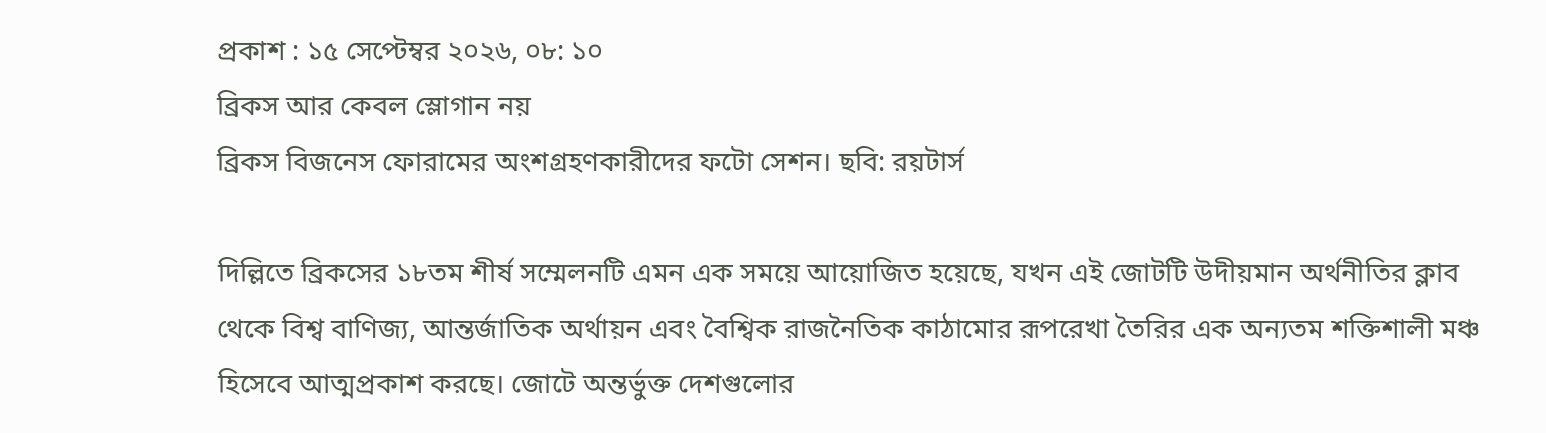প্রকাশ : ১৫ সেপ্টেম্বর ২০২৬, ০৮: ১০
ব্রিকস আর কেবল স্লোগান নয়
ব্রিকস বিজনেস ফোরামের অংশগ্রহণকারীদের ফটো সেশন। ছবি: রয়টার্স

দিল্লিতে ব্রিকসের ১৮তম শীর্ষ সম্মেলনটি এমন এক সময়ে আয়োজিত হয়েছে, যখন এই জোটটি উদীয়মান অর্থনীতির ক্লাব থেকে বিশ্ব বাণিজ্য, আন্তর্জাতিক অর্থায়ন এবং বৈশ্বিক রাজনৈতিক কাঠামোর রূপরেখা তৈরির এক অন্যতম শক্তিশালী মঞ্চ হিসেবে আত্মপ্রকাশ করছে। জোটে অন্তর্ভুক্ত দেশগুলোর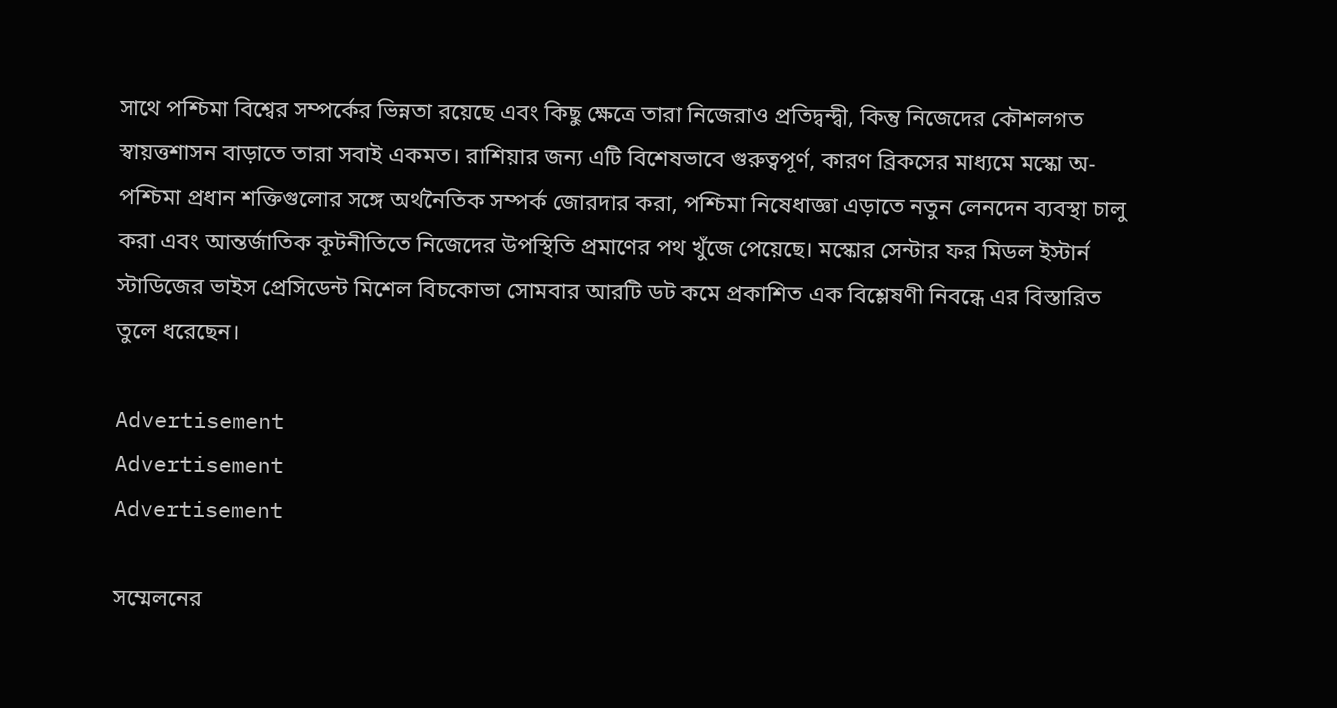সাথে পশ্চিমা বিশ্বের সম্পর্কের ভিন্নতা রয়েছে এবং কিছু ক্ষেত্রে তারা নিজেরাও প্রতিদ্বন্দ্বী, কিন্তু নিজেদের কৌশলগত স্বায়ত্তশাসন বাড়াতে তারা সবাই একমত। রাশিয়ার জন্য এটি বিশেষভাবে গুরুত্বপূর্ণ, কারণ ব্রিকসের মাধ্যমে মস্কো অ-পশ্চিমা প্রধান শক্তিগুলোর সঙ্গে অর্থনৈতিক সম্পর্ক জোরদার করা, পশ্চিমা নিষেধাজ্ঞা এড়াতে নতুন লেনদেন ব্যবস্থা চালু করা এবং আন্তর্জাতিক কূটনীতিতে নিজেদের উপস্থিতি প্রমাণের পথ খুঁজে পেয়েছে। মস্কোর সেন্টার ফর মিডল ইস্টার্ন স্টাডিজের ভাইস প্রেসিডেন্ট মিশেল বিচকোভা সোমবার আরটি ডট কমে প্রকাশিত এক বিশ্লেষণী নিবন্ধে এর বিস্তারিত তুলে ধরেছেন।

Advertisement
Advertisement
Advertisement

সম্মেলনের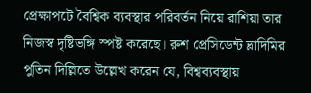প্রেক্ষাপটে বৈশ্বিক ব্যবস্থার পরিবর্তন নিয়ে রাশিয়া তার নিজস্ব দৃষ্টিভঙ্গি স্পষ্ট করেছে। রুশ প্রেসিডেন্ট ভ্লাদিমির পুতিন দিল্লিতে উল্লেখ করেন যে, বিশ্বব্যবস্থায়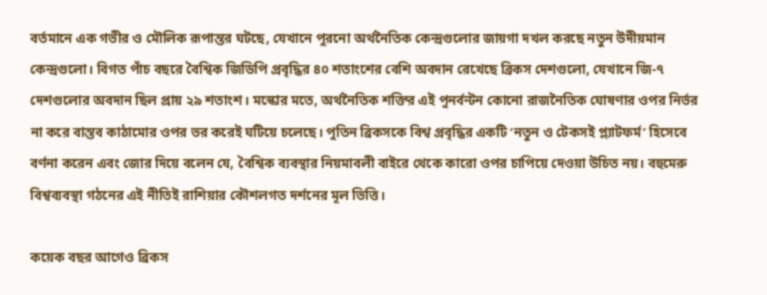বর্তমানে এক গভীর ও মৌলিক রূপান্তর ঘটছে, যেখানে পুরনো অর্থনৈতিক কেন্দ্রগুলোর জায়গা দখল করছে নতুন উদীয়মান কেন্দ্রগুলো। বিগত পাঁচ বছরে বৈশ্বিক জিডিপি প্রবৃদ্ধির ৪০ শতাংশের বেশি অবদান রেখেছে ব্রিকস দেশগুলো, যেখানে জি-৭ দেশগুলোর অবদান ছিল প্রায় ২৯ শতাংশ। মস্কোর মতে, অর্থনৈতিক শক্তির এই পুনর্বন্টন কোনো রাজনৈতিক ঘোষণার ওপর নির্ভর না করে বাস্তব কাঠামোর ওপর ভর করেই ঘটিয়ে চলেছে। পুতিন ব্রিকসকে বিশ্ব প্রবৃদ্ধির একটি ‘নতুন ও টেকসই প্ল্যাটফর্ম’ হিসেবে বর্ণনা করেন এবং জোর দিয়ে বলেন যে, বৈশ্বিক ব্যবস্থার নিয়মাবলী বাইরে থেকে কারো ওপর চাপিয়ে দেওয়া উচিত নয়। বহুমেরু বিশ্বব্যবস্থা গঠনের এই নীতিই রাশিয়ার কৌশলগত দর্শনের মূল ভিত্তি।

কয়েক বছর আগেও ব্রিকস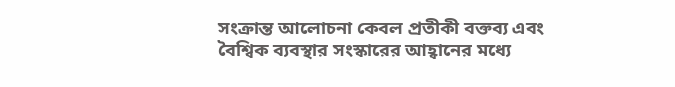সংক্রান্ত আলোচনা কেবল প্রতীকী বক্তব্য এবং বৈশ্বিক ব্যবস্থার সংস্কারের আহ্বানের মধ্যে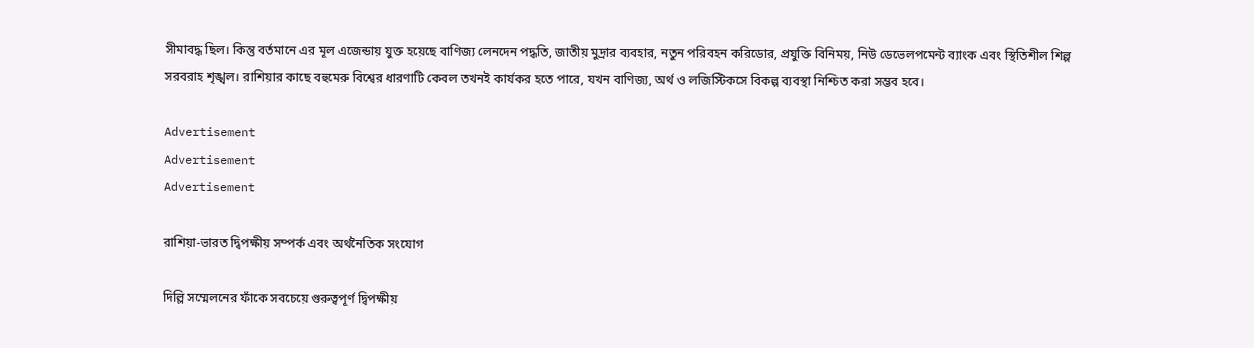সীমাবদ্ধ ছিল। কিন্তু বর্তমানে এর মূল এজেন্ডায় যুক্ত হয়েছে বাণিজ্য লেনদেন পদ্ধতি, জাতীয় মুদ্রার ব্যবহার, নতুন পরিবহন করিডোর, প্রযুক্তি বিনিময়, নিউ ডেভেলপমেন্ট ব্যাংক এবং স্থিতিশীল শিল্প সরবরাহ শৃঙ্খল। রাশিয়ার কাছে বহুমেরু বিশ্বের ধারণাটি কেবল তখনই কার্যকর হতে পারে, যখন বাণিজ্য, অর্থ ও লজিস্টিকসে বিকল্প ব্যবস্থা নিশ্চিত করা সম্ভব হবে।

Advertisement
Advertisement
Advertisement

রাশিয়া-ভারত দ্বিপক্ষীয় সম্পর্ক এবং অর্থনৈতিক সংযোগ

দিল্লি সম্মেলনের ফাঁকে সবচেয়ে গুরুত্বপূর্ণ দ্বিপক্ষীয়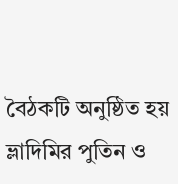বৈঠকটি অনুষ্ঠিত হয় ভ্লাদিমির পুতিন ও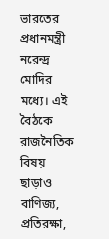ভারতের প্রধানমন্ত্রী নরেন্দ্র মোদির মধ্যে। এই বৈঠকে রাজনৈতিক বিষয় ছাড়াও বাণিজ্য, প্রতিরক্ষা,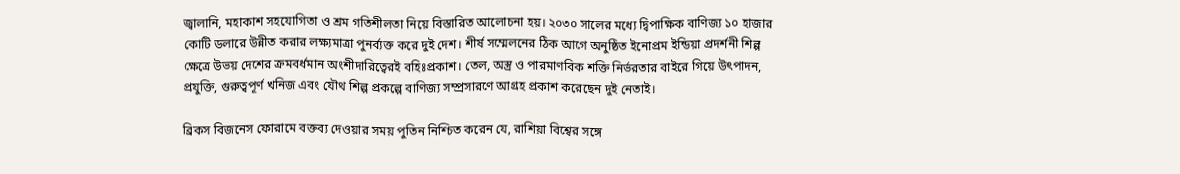জ্বালানি, মহাকাশ সহযোগিতা ও শ্রম গতিশীলতা নিয়ে বিস্তারিত আলোচনা হয়। ২০৩০ সালের মধ্যে দ্বিপাক্ষিক বাণিজ্য ১০ হাজার কোটি ডলারে উন্নীত করার লক্ষ্যমাত্রা পুনর্ব্যক্ত করে দুই দেশ। শীর্ষ সম্মেলনের ঠিক আগে অনুষ্ঠিত ইনোপ্রম ইন্ডিয়া প্রদর্শনী শিল্প ক্ষেত্রে উভয় দেশের ক্রমবর্ধমান অংশীদারিত্বেরই বহিঃপ্রকাশ। তেল, অস্ত্র ও পারমাণবিক শক্তি নির্ভরতার বাইরে গিয়ে উৎপাদন, প্রযুক্তি, গুরুত্বপূর্ণ খনিজ এবং যৌথ শিল্প প্রকল্পে বাণিজ্য সম্প্রসারণে আগ্রহ প্রকাশ করেছেন দুই নেতাই।

ব্রিকস বিজনেস ফোরামে বক্তব্য দেওয়ার সময় পুতিন নিশ্চিত করেন যে, রাশিয়া বিশ্বের সঙ্গে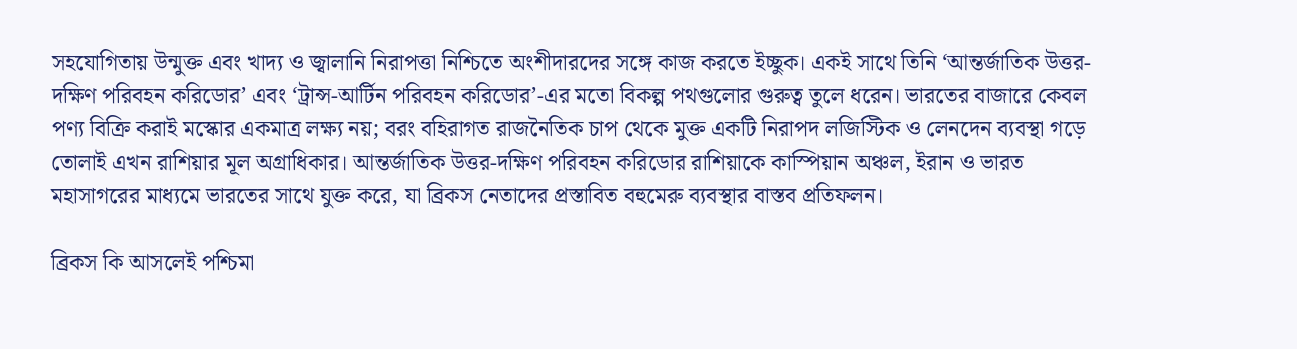সহযোগিতায় উন্মুক্ত এবং খাদ্য ও জ্বালানি নিরাপত্তা নিশ্চিতে অংশীদারদের সঙ্গে কাজ করতে ইচ্ছুক। একই সাথে তিনি ‘আন্তর্জাতিক উত্তর-দক্ষিণ পরিবহন করিডোর’ এবং ‘ট্রান্স-আর্টিন পরিবহন করিডোর’-এর মতো বিকল্প পথগুলোর গুরুত্ব তুলে ধরেন। ভারতের বাজারে কেবল পণ্য বিক্রি করাই মস্কোর একমাত্র লক্ষ্য নয়; বরং বহিরাগত রাজনৈতিক চাপ থেকে মুক্ত একটি নিরাপদ লজিস্টিক ও লেনদেন ব্যবস্থা গড়ে তোলাই এখন রাশিয়ার মূল অগ্রাধিকার। আন্তর্জাতিক উত্তর-দক্ষিণ পরিবহন করিডোর রাশিয়াকে কাস্পিয়ান অঞ্চল, ইরান ও ভারত মহাসাগরের মাধ্যমে ভারতের সাথে যুক্ত করে, যা ব্রিকস নেতাদের প্রস্তাবিত বহুমেরু ব্যবস্থার বাস্তব প্রতিফলন।

ব্রিকস কি আসলেই পশ্চিমা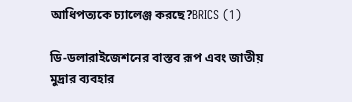আধিপত্যকে চ্যালেঞ্জ করছে?BRICS (1)

ডি-ডলারাইজেশনের বাস্তব রূপ এবং জাতীয় মুদ্রার ব্যবহার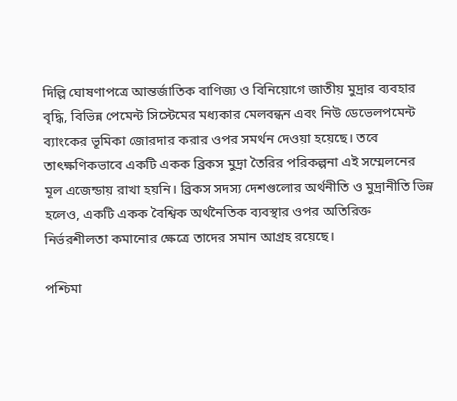দিল্লি ঘোষণাপত্রে আন্তর্জাতিক বাণিজ্য ও বিনিয়োগে জাতীয় মুদ্রার ব্যবহার বৃদ্ধি, বিভিন্ন পেমেন্ট সিস্টেমের মধ্যকার মেলবন্ধন এবং নিউ ডেভেলপমেন্ট ব্যাংকের ভূমিকা জোরদার করার ওপর সমর্থন দেওয়া হয়েছে। তবে তাৎক্ষণিকভাবে একটি একক ব্রিকস মুদ্রা তৈরির পরিকল্পনা এই সম্মেলনের মূল এজেন্ডায় রাখা হয়নি। ব্রিকস সদস্য দেশগুলোর অর্থনীতি ও মুদ্রানীতি ভিন্ন হলেও, একটি একক বৈশ্বিক অর্থনৈতিক ব্যবস্থার ওপর অতিরিক্ত নির্ভরশীলতা কমানোর ক্ষেত্রে তাদের সমান আগ্রহ রয়েছে।

পশ্চিমা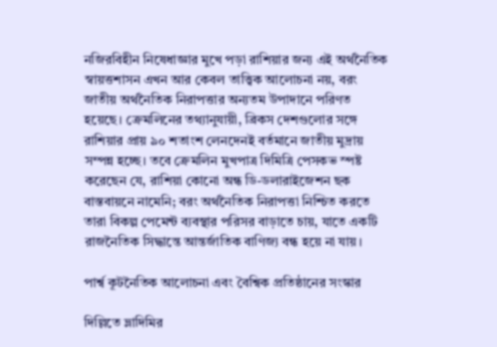নজিরবিহীন নিষেধাজ্ঞার মুখে পড়া রাশিয়ার জন্য এই অর্থনৈতিক স্বায়ত্তশাসন এখন আর কেবল তাত্ত্বিক আলোচনা নয়, বরং জাতীয় অর্থনৈতিক নিরাপত্তার অন্যতম উপাদানে পরিণত হয়েছে। ক্রেমলিনের তথ্যানুযায়ী, ব্রিকস দেশগুলোর সঙ্গে রাশিয়ার প্রায় ৯০ শতাংশ লেনদেনই বর্তমানে জাতীয় মুদ্রায় সম্পন্ন হচ্ছে। তবে ক্রেমলিন মুখপাত্র দিমিত্রি পেসকভ স্পষ্ট করেছেন যে, রাশিয়া কোনো অন্ধ ডি-ডলারাইজেশন ছক বাস্তবায়নে নামেনি; বরং অর্থনৈতিক নিরাপত্তা নিশ্চিত করতে তারা বিকল্প পেমেন্ট ব্যবস্থার পরিসর বাড়াতে চায়, যাতে একটি রাজনৈতিক সিদ্ধান্তে আন্তর্জাতিক বাণিজ্য বন্ধ হয়ে না যায়।

পার্শ্ব কূটনৈতিক আলোচনা এবং বৈশ্বিক প্রতিষ্ঠানের সংস্কার

দিল্লিতে ভ্লাদিমির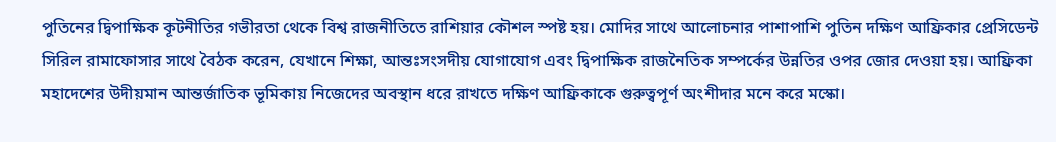পুতিনের দ্বিপাক্ষিক কূটনীতির গভীরতা থেকে বিশ্ব রাজনীতিতে রাশিয়ার কৌশল স্পষ্ট হয়। মোদির সাথে আলোচনার পাশাপাশি পুতিন দক্ষিণ আফ্রিকার প্রেসিডেন্ট সিরিল রামাফোসার সাথে বৈঠক করেন, যেখানে শিক্ষা, আন্তঃসংসদীয় যোগাযোগ এবং দ্বিপাক্ষিক রাজনৈতিক সম্পর্কের উন্নতির ওপর জোর দেওয়া হয়। আফ্রিকা মহাদেশের উদীয়মান আন্তর্জাতিক ভূমিকায় নিজেদের অবস্থান ধরে রাখতে দক্ষিণ আফ্রিকাকে গুরুত্বপূর্ণ অংশীদার মনে করে মস্কো।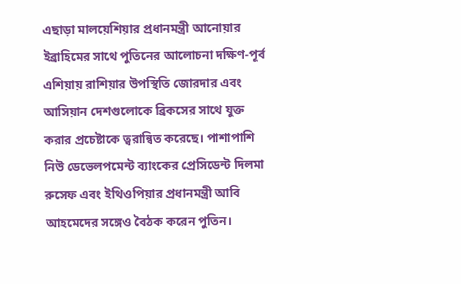এছাড়া মালয়েশিয়ার প্রধানমন্ত্রী আনোয়ার ইব্রাহিমের সাথে পুতিনের আলোচনা দক্ষিণ-পূর্ব এশিয়ায় রাশিয়ার উপস্থিতি জোরদার এবং আসিয়ান দেশগুলোকে ব্রিকসের সাথে যুক্ত করার প্রচেষ্টাকে ত্বরান্বিত করেছে। পাশাপাশি নিউ ডেভেলপমেন্ট ব্যাংকের প্রেসিডেন্ট দিলমা রুসেফ এবং ইথিওপিয়ার প্রধানমন্ত্রী আবি আহমেদের সঙ্গেও বৈঠক করেন পুতিন।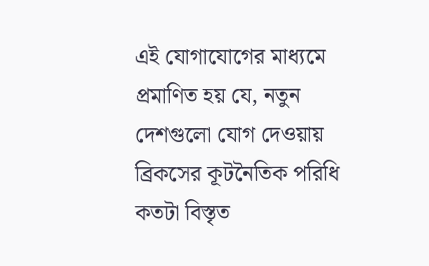এই যোগাযোগের মাধ্যমে প্রমাণিত হয় যে, নতুন দেশগুলো যোগ দেওয়ায় ব্রিকসের কূটনৈতিক পরিধি কতটা বিস্তৃত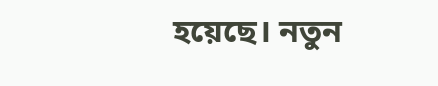হয়েছে। নতুন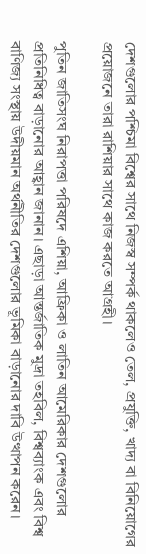দেশগুলোর পশ্চিমা বিশ্বের সাথে নিজস্ব সম্পর্ক থাকলেও তেল, প্রযুক্তি, খাদ্য বা বিনিয়োগের প্রয়োজনে তারা রাশিয়ার সাথে কাজ করতে আগ্রহী।

পুতিন জাতিসংঘ নিরাপত্তা পরিষদে এশিয়া, আফ্রিকা ও লাতিন আমেরিকার দেশগুলোর প্রতিনিধিত্ব বাড়ানোর আহ্বান জানান। এছাড়া আন্তর্জাতিক মুদ্রা তহবিল, বিশ্বব্যাংক এবং বিশ্ব বাণিজ্য সংস্থায় উদীয়মান অর্থনীতির দেশগুলোর ভূমিকা বাড়ানোর দাবি উত্থাপন করেন।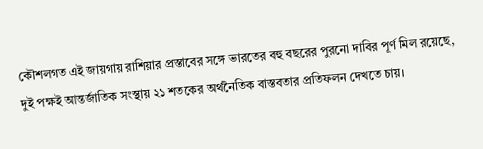কৌশলগত এই জায়গায় রাশিয়ার প্রস্তাবের সঙ্গে ভারতের বহু বছরের পুরনো দাবির পূর্ণ মিল রয়েছে, দুই পক্ষই আন্তর্জাতিক সংস্থায় ২১ শতকের অর্থনৈতিক বাস্তবতার প্রতিফলন দেখতে চায়।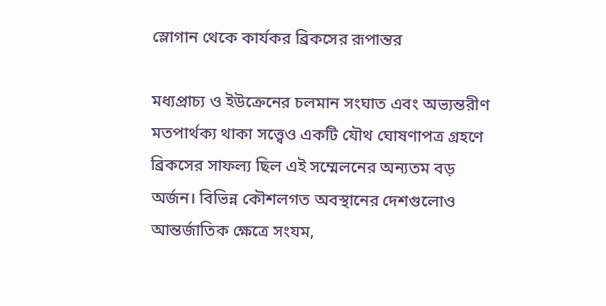স্লোগান থেকে কার্যকর ব্রিকসের রূপান্তর

মধ্যপ্রাচ্য ও ইউক্রেনের চলমান সংঘাত এবং অভ্যন্তরীণ মতপার্থক্য থাকা সত্ত্বেও একটি যৌথ ঘোষণাপত্র গ্রহণে ব্রিকসের সাফল্য ছিল এই সম্মেলনের অন্যতম বড় অর্জন। বিভিন্ন কৌশলগত অবস্থানের দেশগুলোও আন্তর্জাতিক ক্ষেত্রে সংযম,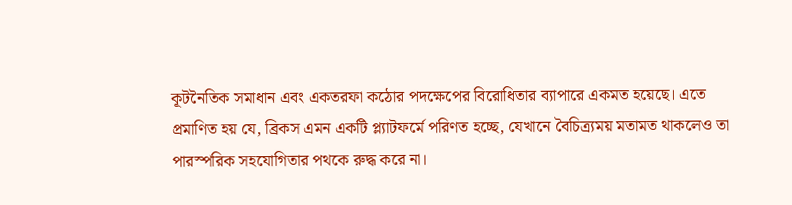কূটনৈতিক সমাধান এবং একতরফা কঠোর পদক্ষেপের বিরোধিতার ব্যাপারে একমত হয়েছে। এতে প্রমাণিত হয় যে, ব্রিকস এমন একটি প্ল্যাটফর্মে পরিণত হচ্ছে, যেখানে বৈচিত্র্যময় মতামত থাকলেও তা পারস্পরিক সহযোগিতার পথকে রুদ্ধ করে না।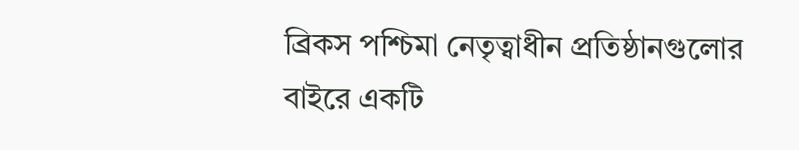ব্রিকস পশ্চিমা নেতৃত্বাধীন প্রতিষ্ঠানগুলোর বাইরে একটি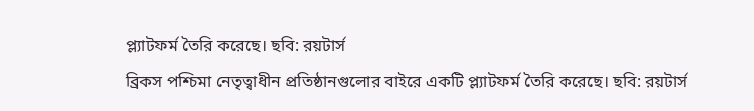প্ল্যাটফর্ম তৈরি করেছে। ছবি: রয়টার্স
ব্রিকস পশ্চিমা নেতৃত্বাধীন প্রতিষ্ঠানগুলোর বাইরে একটি প্ল্যাটফর্ম তৈরি করেছে। ছবি: রয়টার্স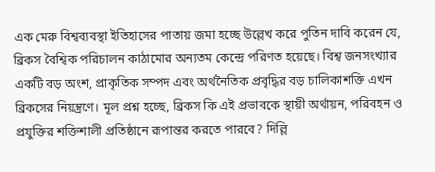এক মেরু বিশ্বব্যবস্থা ইতিহাসের পাতায় জমা হচ্ছে উল্লেখ করে পুতিন দাবি করেন যে, ব্রিকস বৈশ্বিক পরিচালন কাঠামোর অন্যতম কেন্দ্রে পরিণত হয়েছে। বিশ্ব জনসংখ্যার একটি বড় অংশ, প্রাকৃতিক সম্পদ এবং অর্থনৈতিক প্রবৃদ্ধির বড় চালিকাশক্তি এখন ব্রিকসের নিয়ন্ত্রণে। মূল প্রশ্ন হচ্ছে, ব্রিকস কি এই প্রভাবকে স্থায়ী অর্থায়ন, পরিবহন ও প্রযুক্তির শক্তিশালী প্রতিষ্ঠানে রূপান্তর করতে পারবে? দিল্লি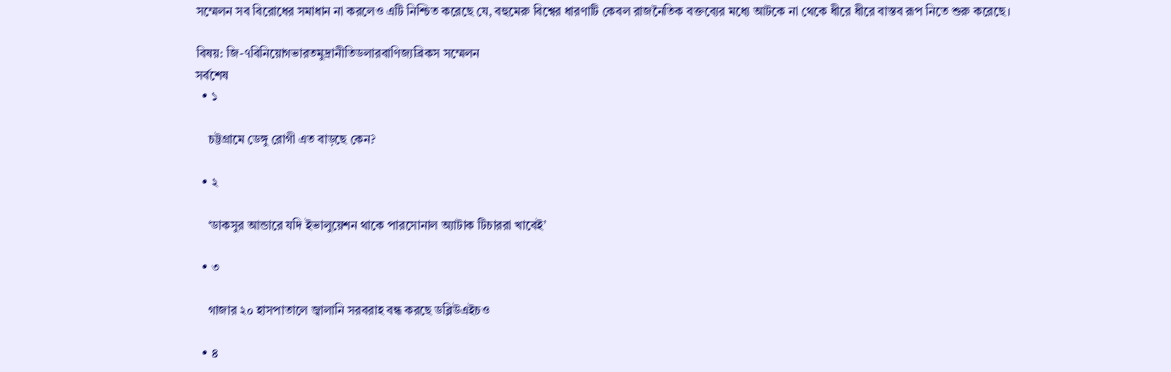সম্মেলন সব বিরোধের সমাধান না করলেও এটি নিশ্চিত করেছে যে, বহুমেরু বিশ্বের ধারণাটি কেবল রাজনৈতিক বক্তব্যের মধ্যে আটকে না থেকে ধীরে ধীরে বাস্তব রূপ নিতে শুরু করেছে।

বিষয়: জি-৭বিনিয়োগভারতমুদ্রানীতিডলারবাণিজ্যব্রিকস সম্মেলন
সর্বশেষ
  • ১

    চট্টগ্রামে ডেঙ্গু রোগী এত বাড়ছে কেন?

  • ২

    ‘ডাকসুর আন্ডারে যদি ইভালুয়েশন থাকে পারসোনাল অ্যাটাক টিচাররা খাবেই’

  • ৩

    গাজার ২০ হাসপাতালে জ্বালানি সরবরাহ বন্ধ করছে ডব্লিউএইচও

  • ৪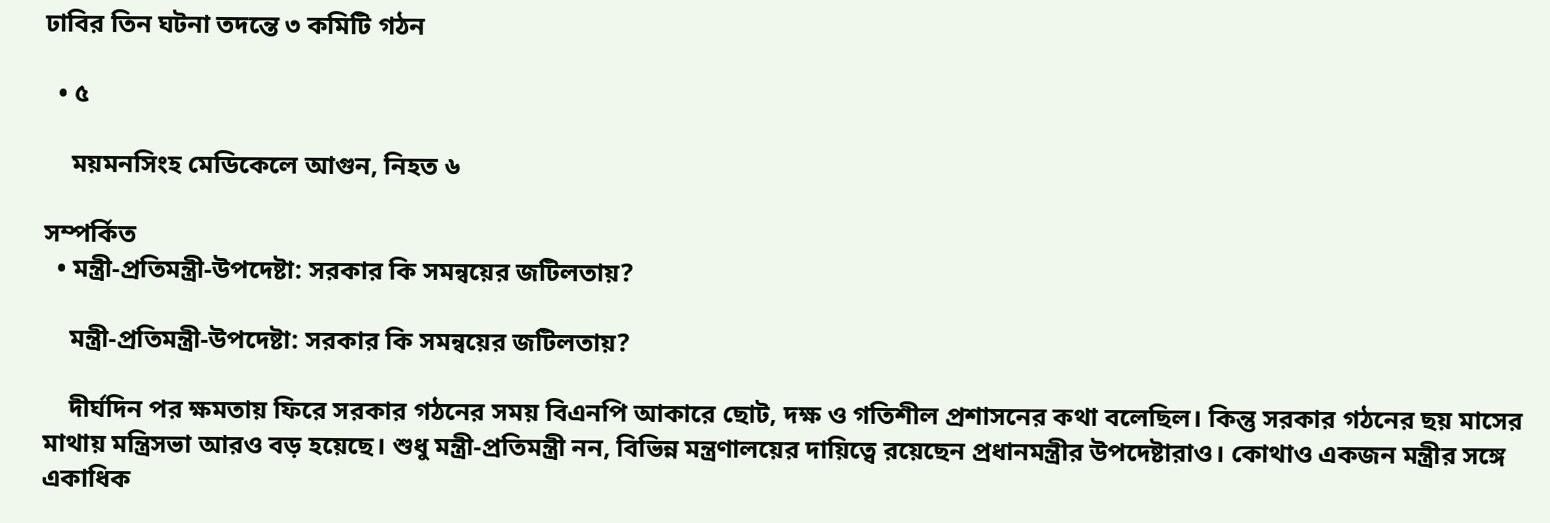ঢাবির তিন ঘটনা তদন্তে ৩ কমিটি গঠন

  • ৫

    ময়মনসিংহ মেডিকেলে আগুন, নিহত ৬

সম্পর্কিত
  • মন্ত্রী-প্রতিমন্ত্রী-উপদেষ্টা: সরকার কি সমন্বয়ের জটিলতায়?

    মন্ত্রী-প্রতিমন্ত্রী-উপদেষ্টা: সরকার কি সমন্বয়ের জটিলতায়?

    দীর্ঘদিন পর ক্ষমতায় ফিরে সরকার গঠনের সময় বিএনপি আকারে ছোট, দক্ষ ও গতিশীল প্রশাসনের কথা বলেছিল। কিন্তু সরকার গঠনের ছয় মাসের মাথায় মন্ত্রিসভা আরও বড় হয়েছে। শুধু মন্ত্রী-প্রতিমন্ত্রী নন, বিভিন্ন মন্ত্রণালয়ের দায়িত্বে রয়েছেন প্রধানমন্ত্রীর উপদেষ্টারাও। কোথাও একজন মন্ত্রীর সঙ্গে একাধিক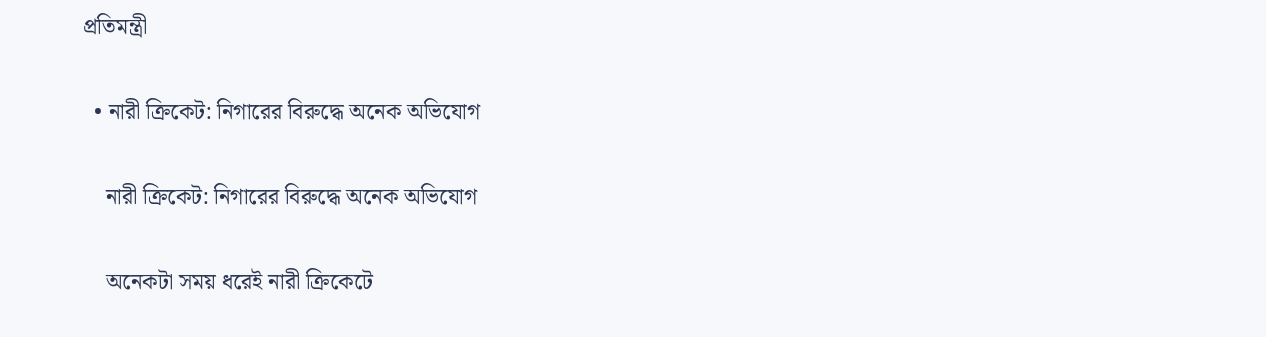প্রতিমন্ত্রী

  • নারী ক্রিকেট: নিগারের বিরুদ্ধে অনেক অভিযোগ

    নারী ক্রিকেট: নিগারের বিরুদ্ধে অনেক অভিযোগ

    অনেকটা সময় ধরেই নারী ক্রিকেটে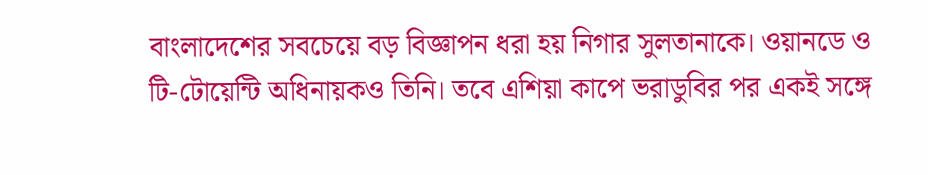বাংলাদেশের সবচেয়ে বড় বিজ্ঞাপন ধরা হয় নিগার সুলতানাকে। ওয়ানডে ও টি-টোয়েন্টি অধিনায়কও তিনি। তবে এশিয়া কাপে ভরাডুবির পর একই সঙ্গে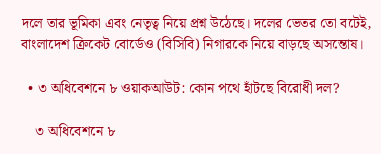দলে তার ভূমিকা এবং নেতৃত্ব নিয়ে প্রশ্ন উঠেছে। দলের ভেতর তো বটেই, বাংলাদেশ ক্রিকেট বোর্ডেও (বিসিবি) নিগারকে নিয়ে বাড়ছে অসন্তোষ।

  • ৩ অধিবেশনে ৮ ওয়াকআউট: কোন পথে হাঁটছে বিরোধী দল?

    ৩ অধিবেশনে ৮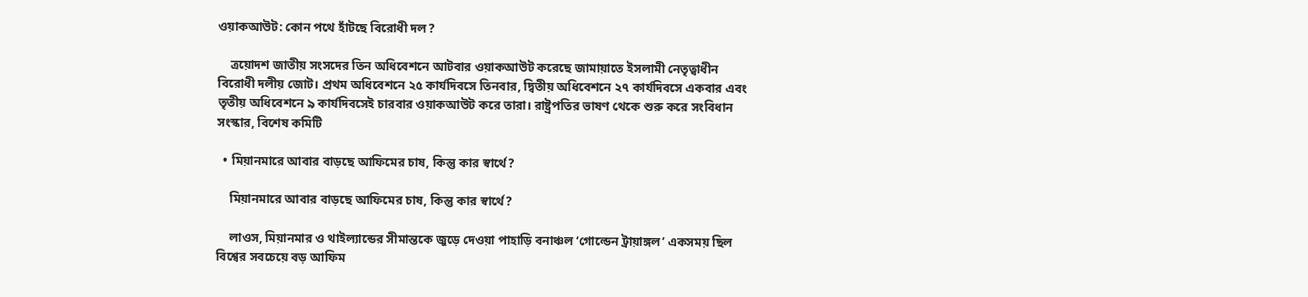ওয়াকআউট: কোন পথে হাঁটছে বিরোধী দল?

    ত্রয়োদশ জাতীয় সংসদের তিন অধিবেশনে আটবার ওয়াকআউট করেছে জামায়াতে ইসলামী নেতৃত্বাধীন বিরোধী দলীয় জোট। প্রথম অধিবেশনে ২৫ কার্যদিবসে তিনবার, দ্বিতীয় অধিবেশনে ২৭ কার্যদিবসে একবার এবং তৃতীয় অধিবেশনে ৯ কার্যদিবসেই চারবার ওয়াকআউট করে তারা। রাষ্ট্রপতির ভাষণ থেকে শুরু করে সংবিধান সংস্কার, বিশেষ কমিটি

  • মিয়ানমারে আবার বাড়ছে আফিমের চাষ, কিন্তু কার স্বার্থে?

    মিয়ানমারে আবার বাড়ছে আফিমের চাষ, কিন্তু কার স্বার্থে?

    লাওস, মিয়ানমার ও থাইল্যান্ডের সীমান্তকে জুড়ে দেওয়া পাহাড়ি বনাঞ্চল ‘গোল্ডেন ট্রায়াঙ্গল’ একসময় ছিল বিশ্বের সবচেয়ে বড় আফিম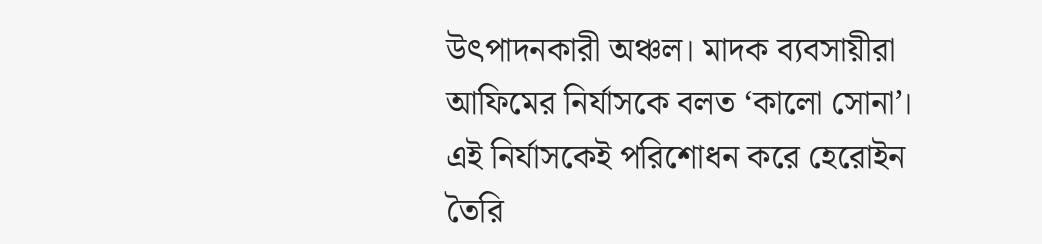উৎপাদনকারী অঞ্চল। মাদক ব্যবসায়ীরা আফিমের নির্যাসকে বলত ‘কালো সোনা’। এই নির্যাসকেই পরিশোধন করে হেরোইন তৈরি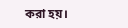করা হয়।